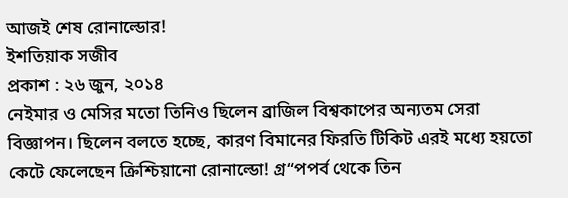আজই শেষ রোনাল্ডোর!
ইশতিয়াক সজীব
প্রকাশ : ২৬ জুন, ২০১৪
নেইমার ও মেসির মতো তিনিও ছিলেন ব্রাজিল বিশ্বকাপের অন্যতম সেরা বিজ্ঞাপন। ছিলেন বলতে হচ্ছে, কারণ বিমানের ফিরতি টিকিট এরই মধ্যে হয়তো কেটে ফেলেছেন ক্রিশ্চিয়ানো রোনাল্ডো! গ্র“পপর্ব থেকে তিন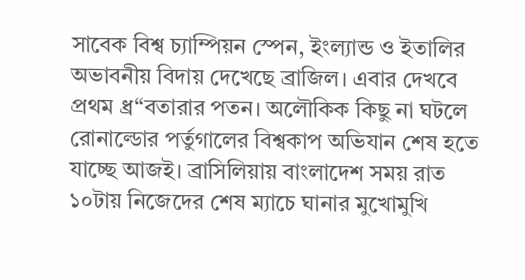সাবেক বিশ্ব চ্যাম্পিয়ন স্পেন, ইংল্যান্ড ও ইতালির অভাবনীয় বিদায় দেখেছে ব্রাজিল। এবার দেখবে প্রথম ধ্র“বতারার পতন। অলৌকিক কিছু না ঘটলে রোনাল্ডোর পর্তুগালের বিশ্বকাপ অভিযান শেষ হতে যাচ্ছে আজই। ব্রাসিলিয়ায় বাংলাদেশ সময় রাত ১০টায় নিজেদের শেষ ম্যাচে ঘানার মুখোমুখি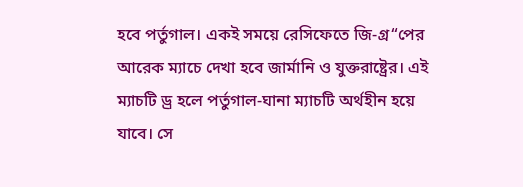হবে পর্তুগাল। একই সময়ে রেসিফেতে জি-গ্র“পের আরেক ম্যাচে দেখা হবে জার্মানি ও যুক্তরাষ্ট্রের। এই ম্যাচটি ড্র হলে পর্তুগাল-ঘানা ম্যাচটি অর্থহীন হয়ে যাবে। সে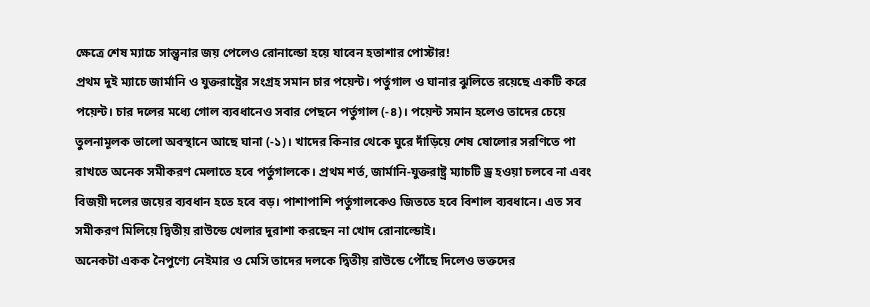ক্ষেত্রে শেষ ম্যাচে সান্ত্বনার জয় পেলেও রোনাল্ডো হয়ে যাবেন হতাশার পোস্টার!
প্রথম দুই ম্যাচে জার্মানি ও যুক্তরাষ্ট্রের সংগ্রহ সমান চার পয়েন্ট। পর্তুগাল ও ঘানার ঝুলিতে রয়েছে একটি করে পয়েন্ট। চার দলের মধ্যে গোল ব্যবধানেও সবার পেছনে পর্তুগাল (-৪)। পয়েন্ট সমান হলেও তাদের চেয়ে তুলনামূলক ভালো অবস্থানে আছে ঘানা (-১)। খাদের কিনার থেকে ঘুরে দাঁড়িয়ে শেষ ষোলোর সরণিতে পা রাখতে অনেক সমীকরণ মেলাতে হবে পর্তুগালকে। প্রথম শর্ত, জার্মানি-যুক্তরাষ্ট্র ম্যাচটি ড্র হওয়া চলবে না এবং বিজয়ী দলের জয়ের ব্যবধান হতে হবে বড়। পাশাপাশি পর্তুগালকেও জিততে হবে বিশাল ব্যবধানে। এত সব সমীকরণ মিলিয়ে দ্বিতীয় রাউন্ডে খেলার দুরাশা করছেন না খোদ রোনাল্ডোই।
অনেকটা একক নৈপুণ্যে নেইমার ও মেসি তাদের দলকে দ্বিতীয় রাউন্ডে পৌঁছে দিলেও ভক্তদের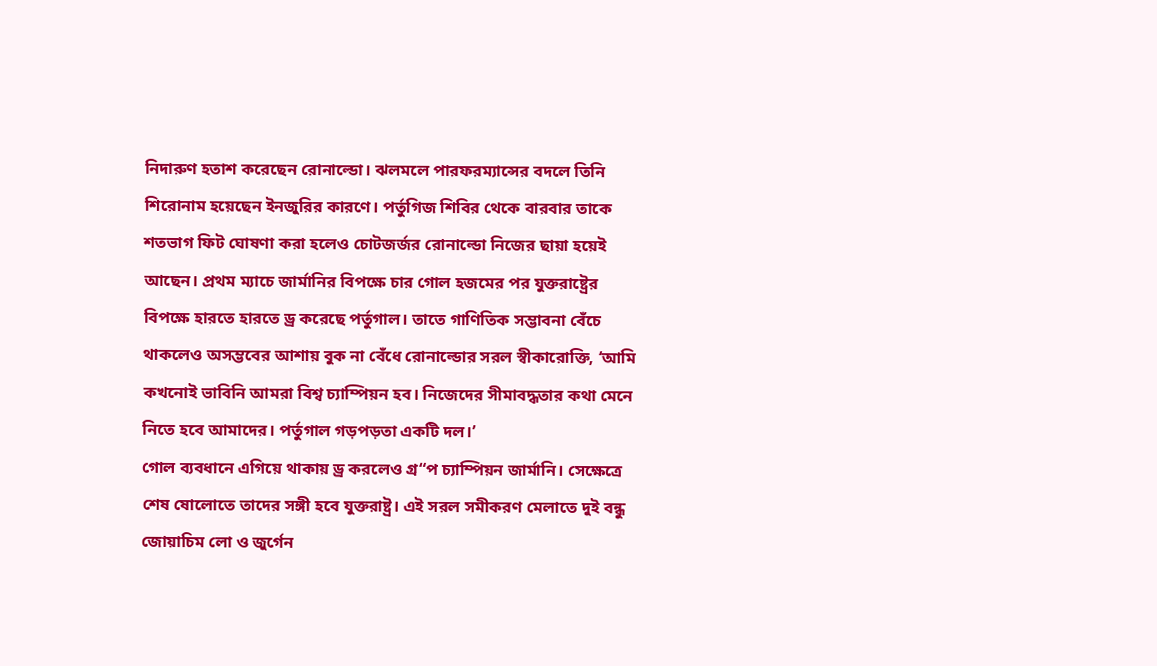নিদারুণ হতাশ করেছেন রোনাল্ডো। ঝলমলে পারফরম্যান্সের বদলে তিনি শিরোনাম হয়েছেন ইনজুরির কারণে। পর্তুগিজ শিবির থেকে বারবার তাকে শতভাগ ফিট ঘোষণা করা হলেও চোটজর্জর রোনাল্ডো নিজের ছায়া হয়েই আছেন। প্রথম ম্যাচে জার্মানির বিপক্ষে চার গোল হজমের পর যুক্তরাষ্ট্রের বিপক্ষে হারতে হারতে ড্র করেছে পর্তুগাল। তাতে গাণিতিক সম্ভাবনা বেঁচে থাকলেও অসম্ভবের আশায় বুক না বেঁধে রোনাল্ডোর সরল স্বীকারোক্তি, ‘আমি কখনোই ভাবিনি আমরা বিশ্ব চ্যাম্পিয়ন হব। নিজেদের সীমাবদ্ধতার কথা মেনে নিতে হবে আমাদের। পর্তুগাল গড়পড়তা একটি দল।’
গোল ব্যবধানে এগিয়ে থাকায় ড্র করলেও গ্র“প চ্যাম্পিয়ন জার্মানি। সেক্ষেত্রে শেষ ষোলোতে তাদের সঙ্গী হবে যুক্তরাষ্ট্র। এই সরল সমীকরণ মেলাতে দুই বন্ধু জোয়াচিম লো ও জুর্গেন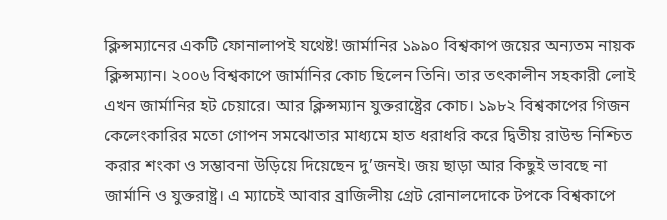ক্লিন্সম্যানের একটি ফোনালাপই যথেষ্ট! জার্মানির ১৯৯০ বিশ্বকাপ জয়ের অন্যতম নায়ক ক্লিন্সম্যান। ২০০৬ বিশ্বকাপে জার্মানির কোচ ছিলেন তিনি। তার তৎকালীন সহকারী লোই এখন জার্মানির হট চেয়ারে। আর ক্লিন্সম্যান যুক্তরাষ্ট্রের কোচ। ১৯৮২ বিশ্বকাপের গিজন কেলেংকারির মতো গোপন সমঝোতার মাধ্যমে হাত ধরাধরি করে দ্বিতীয় রাউন্ড নিশ্চিত করার শংকা ও সম্ভাবনা উড়িয়ে দিয়েছেন দু’জনই। জয় ছাড়া আর কিছুই ভাবছে না জার্মানি ও যুক্তরাষ্ট্র। এ ম্যাচেই আবার ব্রাজিলীয় গ্রেট রোনালদোকে টপকে বিশ্বকাপে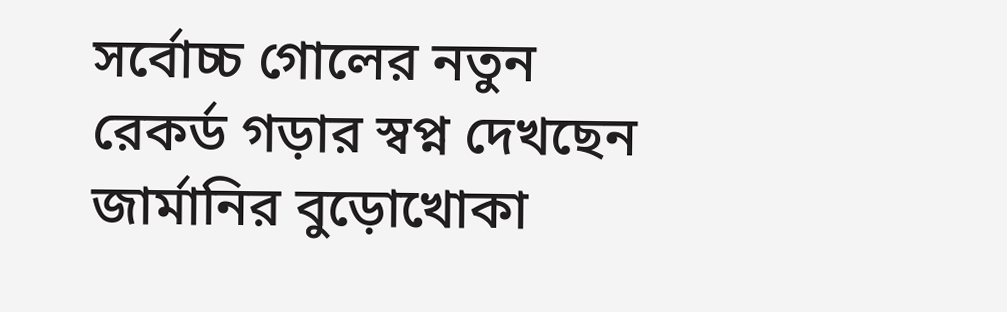সর্বোচ্চ গোলের নতুন রেকর্ড গড়ার স্বপ্ন দেখছেন জার্মানির বুড়োখোকা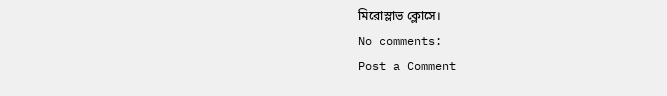মিরোস্লাভ ক্লোসে।
No comments:
Post a Comment